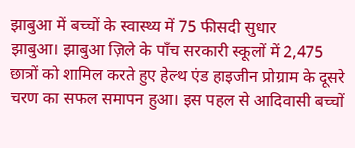झाबुआ में बच्चों के स्वास्थ्य में 75 फीसदी सुधार
झाबुआ। झाबुआ ज़िले के पाँच सरकारी स्कूलों में 2,475 छात्रों को शामिल करते हुए हेल्थ एंड हाइजीन प्रोग्राम के दूसरे चरण का सफल समापन हुआ। इस पहल से आदिवासी बच्चों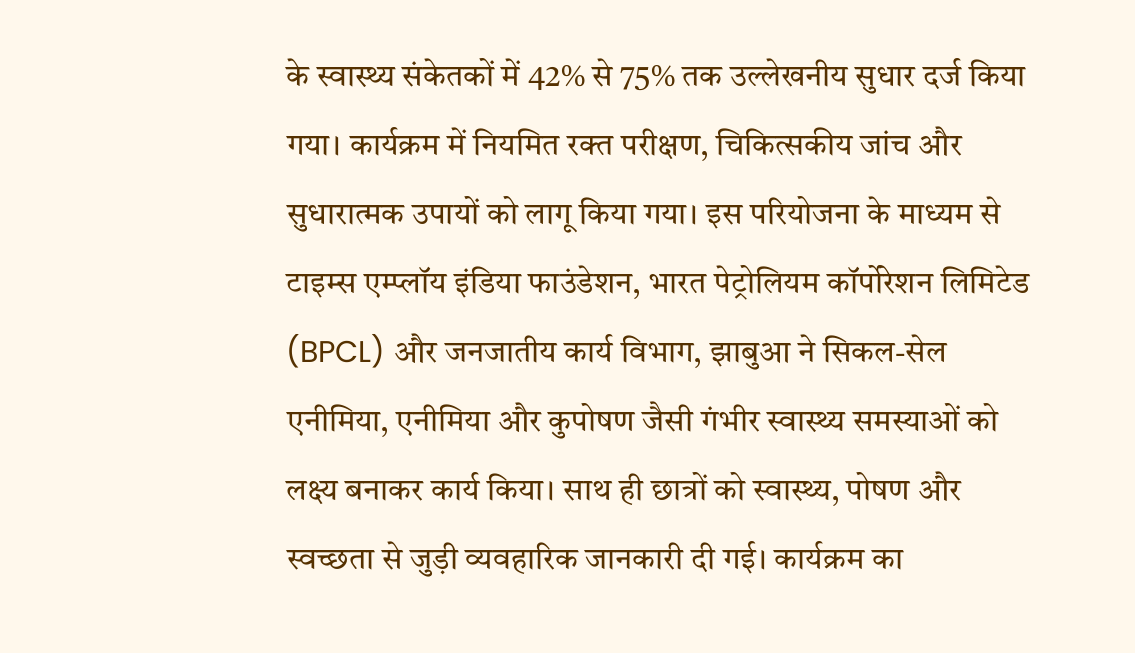के स्वास्थ्य संकेतकों में 42% से 75% तक उल्लेखनीय सुधार दर्ज किया गया। कार्यक्रम में नियमित रक्त परीक्षण, चिकित्सकीय जांच और सुधारात्मक उपायों को लागू किया गया। इस परियोजना के माध्यम से टाइम्स एम्प्लॉय इंडिया फाउंडेशन, भारत पेट्रोलियम कॉर्पोरेशन लिमिटेड (BPCL) और जनजातीय कार्य विभाग, झाबुआ ने सिकल-सेल एनीमिया, एनीमिया और कुपोषण जैसी गंभीर स्वास्थ्य समस्याओं को लक्ष्य बनाकर कार्य किया। साथ ही छात्रों को स्वास्थ्य, पोषण और स्वच्छता से जुड़ी व्यवहारिक जानकारी दी गई। कार्यक्रम का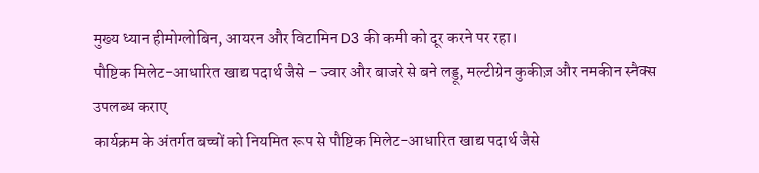मुख्य ध्यान हीमोग्लोबिन, आयरन और विटामिन D3 की कमी को दूर करने पर रहा।
पौष्टिक मिलेट-आधारित खाद्य पदार्थ जैसे – ज्वार और बाजरे से बने लड्डू, मल्टीग्रेन कुकीज़ और नमकीन स्नैक्स उपलब्ध कराए
कार्यक्रम के अंतर्गत बच्चों को नियमित रूप से पौष्टिक मिलेट-आधारित खाद्य पदार्थ जैसे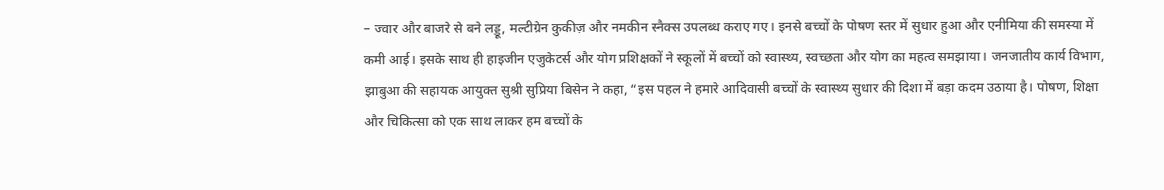– ज्वार और बाजरे से बने लड्डू, मल्टीग्रेन कुकीज़ और नमकीन स्नैक्स उपलब्ध कराए गए। इनसे बच्चों के पोषण स्तर में सुधार हुआ और एनीमिया की समस्या में कमी आई। इसके साथ ही हाइजीन एजुकेटर्स और योग प्रशिक्षकों ने स्कूलों में बच्चों को स्वास्थ्य, स्वच्छता और योग का महत्व समझाया। जनजातीय कार्य विभाग, झाबुआ की सहायक आयुक्त सुश्री सुप्रिया बिसेन ने कहा, “इस पहल ने हमारे आदिवासी बच्चों के स्वास्थ्य सुधार की दिशा में बड़ा कदम उठाया है। पोषण, शिक्षा और चिकित्सा को एक साथ लाकर हम बच्चों के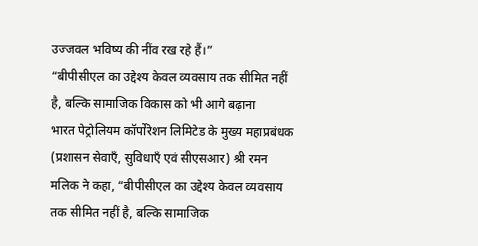उज्जवल भविष्य की नींव रख रहे हैं।”
“बीपीसीएल का उद्देश्य केवल व्यवसाय तक सीमित नहीं है, बल्कि सामाजिक विकास को भी आगे बढ़ाना
भारत पेट्रोलियम कॉर्पोरेशन लिमिटेड के मुख्य महाप्रबंधक (प्रशासन सेवाएँ, सुविधाएँ एवं सीएसआर) श्री रमन मलिक ने कहा, “बीपीसीएल का उद्देश्य केवल व्यवसाय तक सीमित नहीं है, बल्कि सामाजिक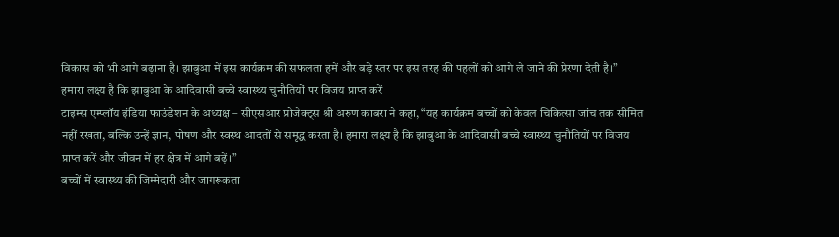विकास को भी आगे बढ़ाना है। झाबुआ में इस कार्यक्रम की सफलता हमें और बड़े स्तर पर इस तरह की पहलों को आगे ले जाने की प्रेरणा देती है।”
हमारा लक्ष्य है कि झाबुआ के आदिवासी बच्चे स्वास्थ्य चुनौतियों पर विजय प्राप्त करें
टाइम्स एम्प्लॉय इंडिया फाउंडेशन के अध्यक्ष – सीएसआर प्रोजेक्ट्स श्री अरुण काबरा ने कहा, “यह कार्यक्रम बच्चों को केवल चिकित्सा जांच तक सीमित नहीं रखता, बल्कि उन्हें ज्ञान, पोषण और स्वस्थ आदतों से समृद्ध करता है। हमारा लक्ष्य है कि झाबुआ के आदिवासी बच्चे स्वास्थ्य चुनौतियों पर विजय प्राप्त करें और जीवन में हर क्षेत्र में आगे बढ़ें।”
बच्चों में स्वास्थ्य की जिम्मेदारी और जागरूकता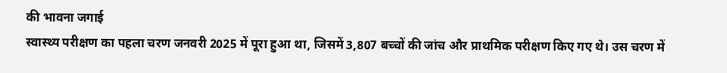की भावना जगाई
स्वास्थ्य परीक्षण का पहला चरण जनवरी 2025 में पूरा हुआ था, जिसमें 3,807 बच्चों की जांच और प्राथमिक परीक्षण किए गए थे। उस चरण में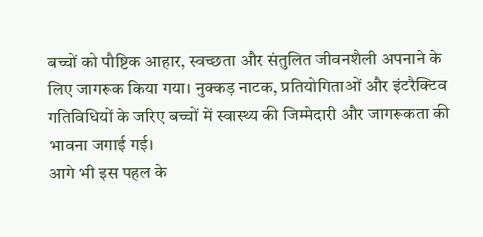बच्चों को पौष्टिक आहार, स्वच्छता और संतुलित जीवनशैली अपनाने के लिए जागरूक किया गया। नुक्कड़ नाटक, प्रतियोगिताओं और इंटरैक्टिव गतिविधियों के जरिए बच्चों में स्वास्थ्य की जिम्मेदारी और जागरूकता की भावना जगाई गई।
आगे भी इस पहल के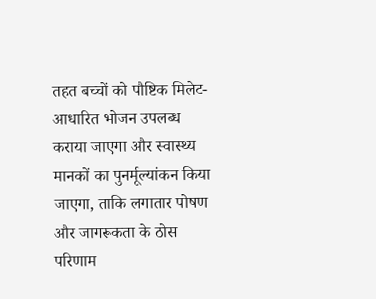तहत बच्चों को पौष्टिक मिलेट-आधारित भोजन उपलब्ध कराया जाएगा और स्वास्थ्य मानकों का पुनर्मूल्यांकन किया जाएगा, ताकि लगातार पोषण और जागरूकता के ठोस परिणाम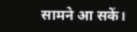सामने आ सकें।